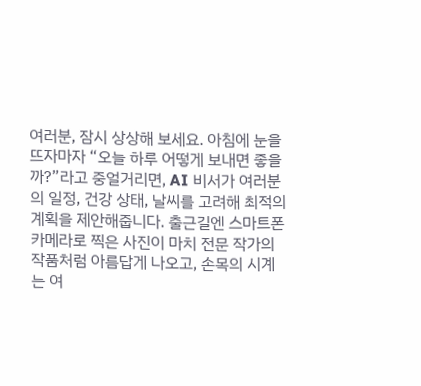여러분, 잠시 상상해 보세요. 아침에 눈을 뜨자마자 “오늘 하루 어떻게 보내면 좋을까?”라고 중얼거리면, AI 비서가 여러분의 일정, 건강 상태, 날씨를 고려해 최적의 계획을 제안해줍니다. 출근길엔 스마트폰 카메라로 찍은 사진이 마치 전문 작가의 작품처럼 아름답게 나오고, 손목의 시계는 여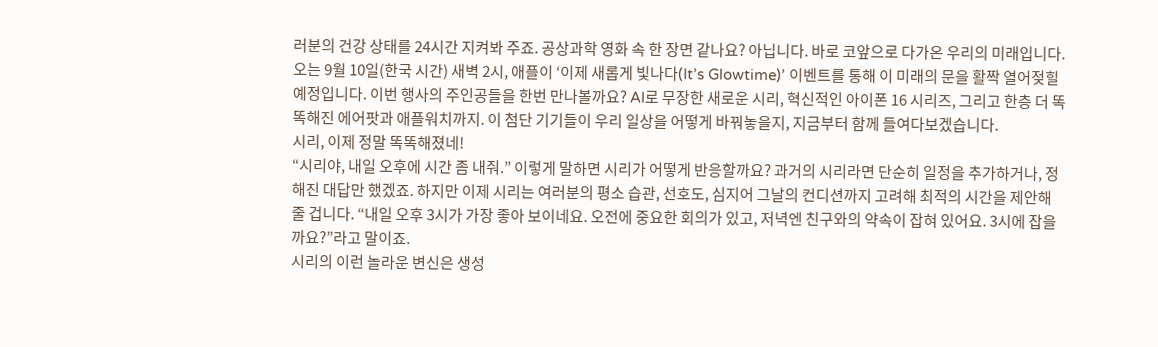러분의 건강 상태를 24시간 지켜봐 주죠. 공상과학 영화 속 한 장면 같나요? 아닙니다. 바로 코앞으로 다가온 우리의 미래입니다.
오는 9월 10일(한국 시간) 새벽 2시, 애플이 ‘이제 새롭게 빛나다(It’s Glowtime)’ 이벤트를 통해 이 미래의 문을 활짝 열어젖힐 예정입니다. 이번 행사의 주인공들을 한번 만나볼까요? AI로 무장한 새로운 시리, 혁신적인 아이폰 16 시리즈, 그리고 한층 더 똑똑해진 에어팟과 애플워치까지. 이 첨단 기기들이 우리 일상을 어떻게 바꿔놓을지, 지금부터 함께 들여다보겠습니다.
시리, 이제 정말 똑똑해졌네!
“시리야, 내일 오후에 시간 좀 내줘.” 이렇게 말하면 시리가 어떻게 반응할까요? 과거의 시리라면 단순히 일정을 추가하거나, 정해진 대답만 했겠죠. 하지만 이제 시리는 여러분의 평소 습관, 선호도, 심지어 그날의 컨디션까지 고려해 최적의 시간을 제안해 줄 겁니다. “내일 오후 3시가 가장 좋아 보이네요. 오전에 중요한 회의가 있고, 저녁엔 친구와의 약속이 잡혀 있어요. 3시에 잡을까요?”라고 말이죠.
시리의 이런 놀라운 변신은 생성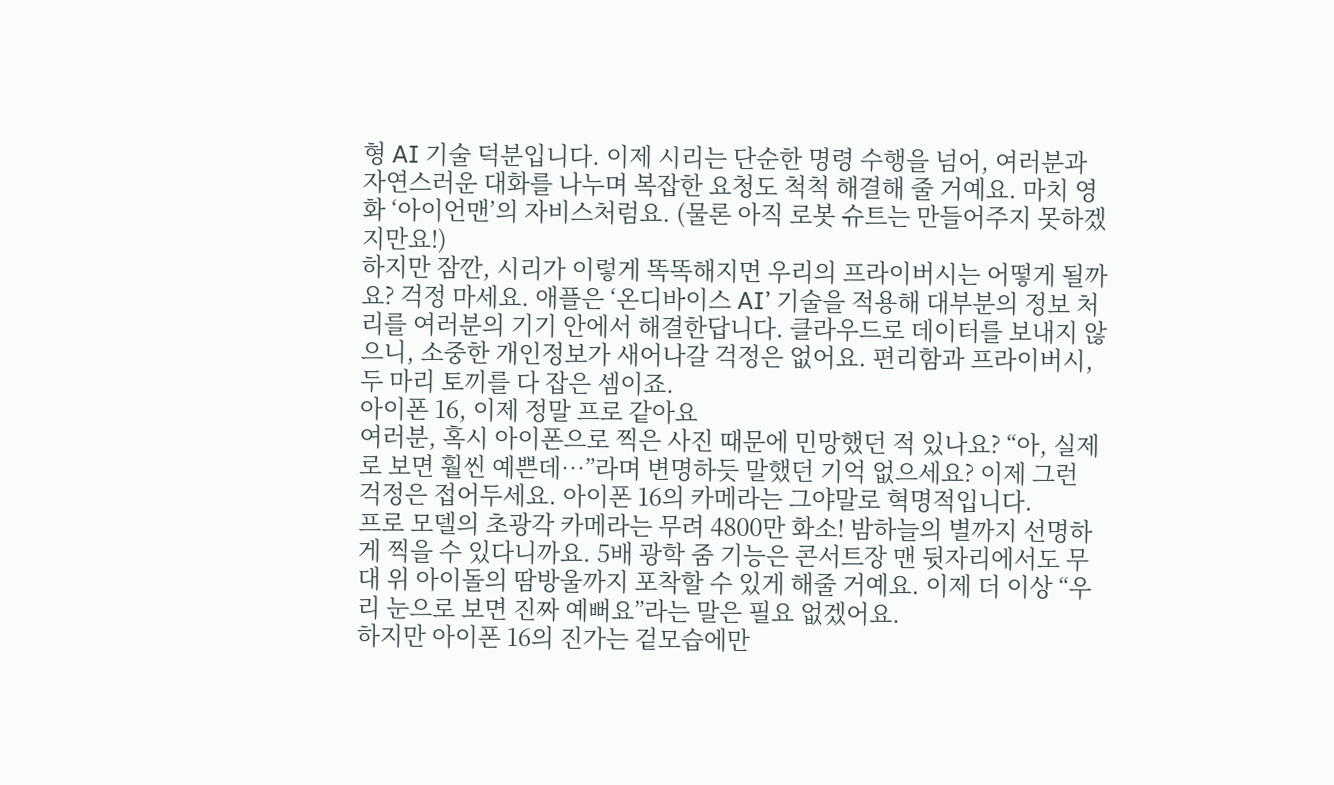형 AI 기술 덕분입니다. 이제 시리는 단순한 명령 수행을 넘어, 여러분과 자연스러운 대화를 나누며 복잡한 요청도 척척 해결해 줄 거예요. 마치 영화 ‘아이언맨’의 자비스처럼요. (물론 아직 로봇 슈트는 만들어주지 못하겠지만요!)
하지만 잠깐, 시리가 이렇게 똑똑해지면 우리의 프라이버시는 어떻게 될까요? 걱정 마세요. 애플은 ‘온디바이스 AI’ 기술을 적용해 대부분의 정보 처리를 여러분의 기기 안에서 해결한답니다. 클라우드로 데이터를 보내지 않으니, 소중한 개인정보가 새어나갈 걱정은 없어요. 편리함과 프라이버시, 두 마리 토끼를 다 잡은 셈이죠.
아이폰 16, 이제 정말 프로 같아요
여러분, 혹시 아이폰으로 찍은 사진 때문에 민망했던 적 있나요? “아, 실제로 보면 훨씬 예쁜데…”라며 변명하듯 말했던 기억 없으세요? 이제 그런 걱정은 접어두세요. 아이폰 16의 카메라는 그야말로 혁명적입니다.
프로 모델의 초광각 카메라는 무려 4800만 화소! 밤하늘의 별까지 선명하게 찍을 수 있다니까요. 5배 광학 줌 기능은 콘서트장 맨 뒷자리에서도 무대 위 아이돌의 땀방울까지 포착할 수 있게 해줄 거예요. 이제 더 이상 “우리 눈으로 보면 진짜 예뻐요”라는 말은 필요 없겠어요.
하지만 아이폰 16의 진가는 겉모습에만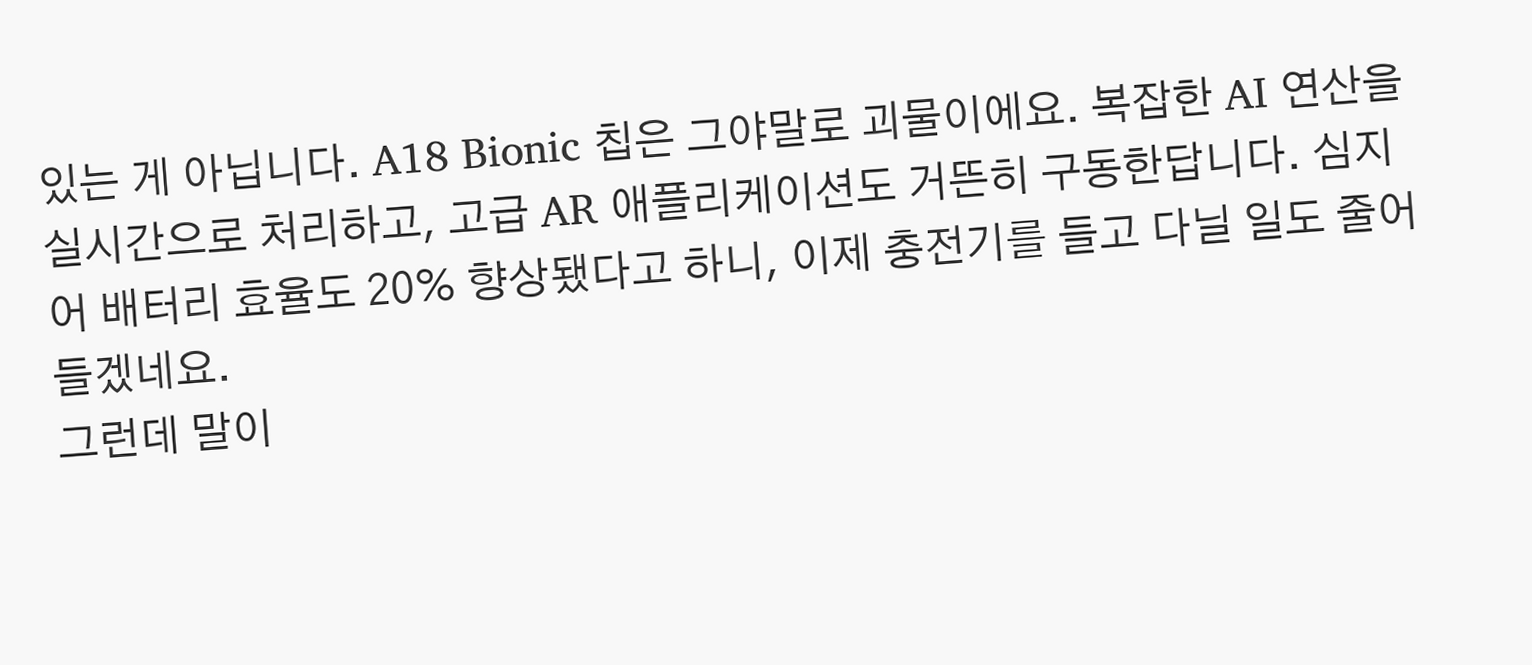있는 게 아닙니다. A18 Bionic 칩은 그야말로 괴물이에요. 복잡한 AI 연산을 실시간으로 처리하고, 고급 AR 애플리케이션도 거뜬히 구동한답니다. 심지어 배터리 효율도 20% 향상됐다고 하니, 이제 충전기를 들고 다닐 일도 줄어들겠네요.
그런데 말이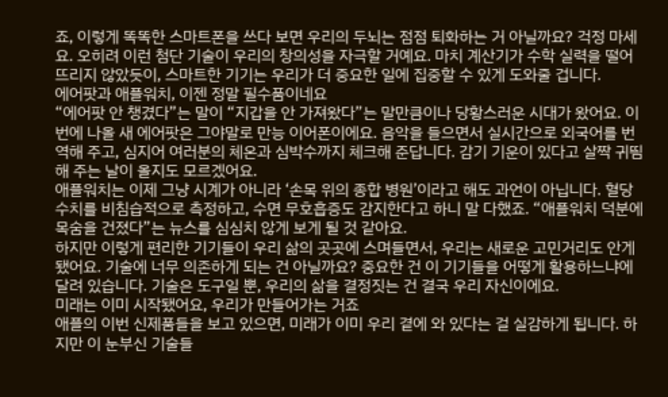죠, 이렇게 똑똑한 스마트폰을 쓰다 보면 우리의 두뇌는 점점 퇴화하는 거 아닐까요? 걱정 마세요. 오히려 이런 첨단 기술이 우리의 창의성을 자극할 거예요. 마치 계산기가 수학 실력을 떨어뜨리지 않았듯이, 스마트한 기기는 우리가 더 중요한 일에 집중할 수 있게 도와줄 겁니다.
에어팟과 애플워치, 이젠 정말 필수품이네요
“에어팟 안 챙겼다”는 말이 “지갑을 안 가져왔다”는 말만큼이나 당황스러운 시대가 왔어요. 이번에 나올 새 에어팟은 그야말로 만능 이어폰이에요. 음악을 들으면서 실시간으로 외국어를 번역해 주고, 심지어 여러분의 체온과 심박수까지 체크해 준답니다. 감기 기운이 있다고 살짝 귀띔해 주는 날이 올지도 모르겠어요.
애플워치는 이제 그냥 시계가 아니라 ‘손목 위의 종합 병원’이라고 해도 과언이 아닙니다. 혈당 수치를 비침습적으로 측정하고, 수면 무호흡증도 감지한다고 하니 말 다했죠. “애플워치 덕분에 목숨을 건졌다”는 뉴스를 심심치 않게 보게 될 것 같아요.
하지만 이렇게 편리한 기기들이 우리 삶의 곳곳에 스며들면서, 우리는 새로운 고민거리도 안게 됐어요. 기술에 너무 의존하게 되는 건 아닐까요? 중요한 건 이 기기들을 어떻게 활용하느냐에 달려 있습니다. 기술은 도구일 뿐, 우리의 삶을 결정짓는 건 결국 우리 자신이에요.
미래는 이미 시작됐어요, 우리가 만들어가는 거죠
애플의 이번 신제품들을 보고 있으면, 미래가 이미 우리 곁에 와 있다는 걸 실감하게 됩니다. 하지만 이 눈부신 기술들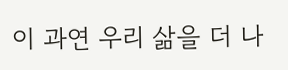이 과연 우리 삶을 더 나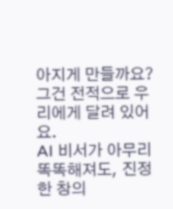아지게 만들까요? 그건 전적으로 우리에게 달려 있어요.
AI 비서가 아무리 똑똑해져도, 진정한 창의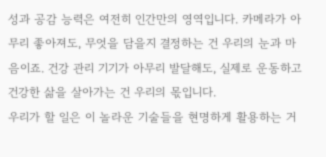성과 공감 능력은 여전히 인간만의 영역입니다. 카메라가 아무리 좋아져도, 무엇을 담을지 결정하는 건 우리의 눈과 마음이죠. 건강 관리 기기가 아무리 발달해도, 실제로 운동하고 건강한 삶을 살아가는 건 우리의 몫입니다.
우리가 할 일은 이 놀라운 기술들을 현명하게 활용하는 거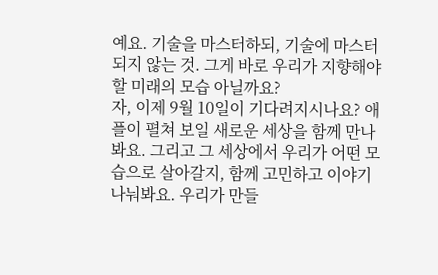예요. 기술을 마스터하되, 기술에 마스터되지 않는 것. 그게 바로 우리가 지향해야 할 미래의 모습 아닐까요?
자, 이제 9월 10일이 기다려지시나요? 애플이 펼쳐 보일 새로운 세상을 함께 만나봐요. 그리고 그 세상에서 우리가 어떤 모습으로 살아갈지, 함께 고민하고 이야기 나눠봐요. 우리가 만들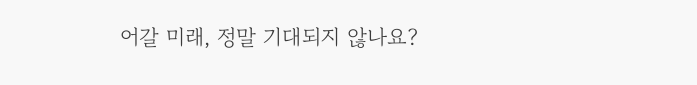어갈 미래, 정말 기대되지 않나요?